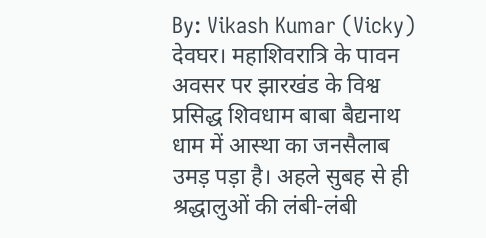By: Vikash Kumar (Vicky)
देवघर। महाशिवरात्रि के पावन अवसर पर झारखंड के विश्व प्रसिद्ध शिवधाम बाबा बैद्यनाथ धाम में आस्था का जनसैलाब उमड़ पड़ा है। अहले सुबह से ही श्रद्धालुओं की लंबी-लंबी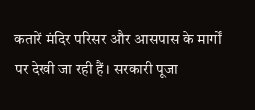कतारें मंदिर परिसर और आसपास के मार्गों पर देखी जा रही हैं। सरकारी पूजा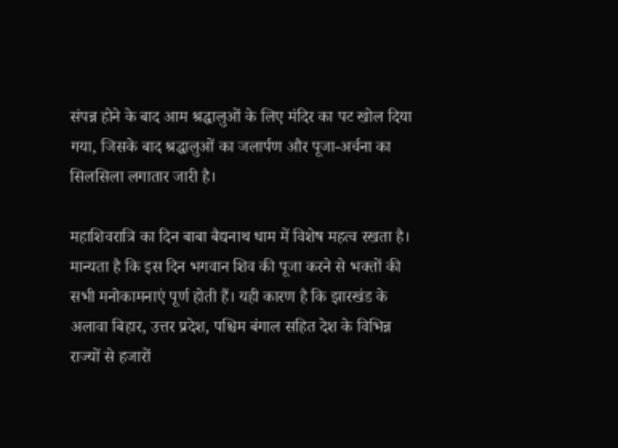संपन्न होने के बाद आम श्रद्धालुओं के लिए मंदिर का पट खोल दिया गया, जिसके बाद श्रद्धालुओं का जलार्पण और पूजा-अर्चना का सिलसिला लगातार जारी है।

महाशिवरात्रि का दिन बाबा बैद्यनाथ धाम में विशेष महत्व रखता है। मान्यता है कि इस दिन भगवान शिव की पूजा करने से भक्तों की सभी मनोकामनाएं पूर्ण होती हैं। यही कारण है कि झारखंड के अलावा बिहार, उत्तर प्रदेश, पश्चिम बंगाल सहित देश के विभिन्न राज्यों से हजारों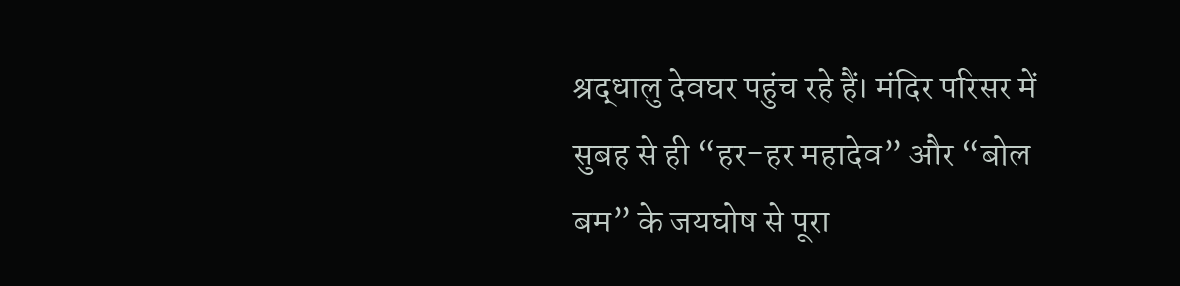श्रद्धालु देवघर पहुंच रहे हैं। मंदिर परिसर में सुबह से ही “हर-हर महादेव” और “बोल बम” के जयघोष से पूरा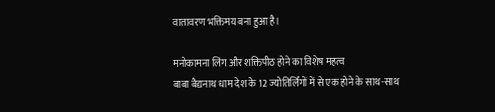वातावरण भक्तिमय बना हुआ है।

मनोकामना लिंग और शक्तिपीठ होने का विशेष महत्व
बाबा बैद्यनाथ धाम देश के 12 ज्योतिर्लिंगों में से एक होने के साथ-साथ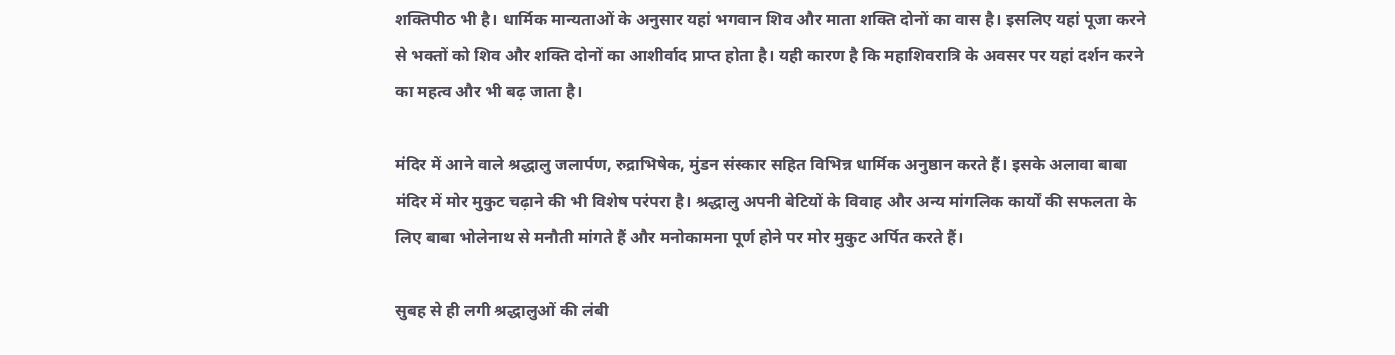शक्तिपीठ भी है। धार्मिक मान्यताओं के अनुसार यहां भगवान शिव और माता शक्ति दोनों का वास है। इसलिए यहां पूजा करने से भक्तों को शिव और शक्ति दोनों का आशीर्वाद प्राप्त होता है। यही कारण है कि महाशिवरात्रि के अवसर पर यहां दर्शन करने का महत्व और भी बढ़ जाता है।

मंदिर में आने वाले श्रद्धालु जलार्पण, रुद्राभिषेक, मुंडन संस्कार सहित विभिन्न धार्मिक अनुष्ठान करते हैं। इसके अलावा बाबा मंदिर में मोर मुकुट चढ़ाने की भी विशेष परंपरा है। श्रद्धालु अपनी बेटियों के विवाह और अन्य मांगलिक कार्यों की सफलता के लिए बाबा भोलेनाथ से मनौती मांगते हैं और मनोकामना पूर्ण होने पर मोर मुकुट अर्पित करते हैं।

सुबह से ही लगी श्रद्धालुओं की लंबी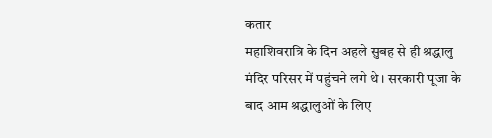कतार
महाशिवरात्रि के दिन अहले सुबह से ही श्रद्धालु मंदिर परिसर में पहुंचने लगे थे। सरकारी पूजा के बाद आम श्रद्धालुओं के लिए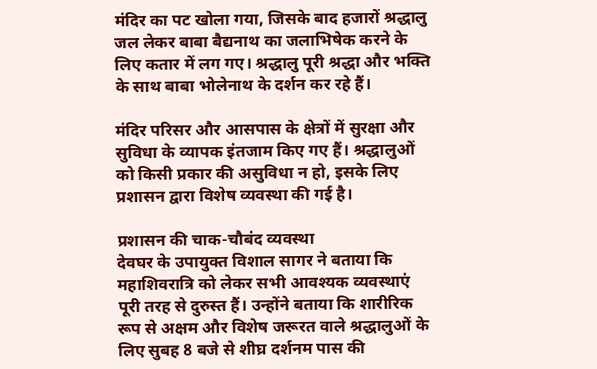मंदिर का पट खोला गया, जिसके बाद हजारों श्रद्धालु जल लेकर बाबा बैद्यनाथ का जलाभिषेक करने के लिए कतार में लग गए। श्रद्धालु पूरी श्रद्धा और भक्ति के साथ बाबा भोलेनाथ के दर्शन कर रहे हैं।

मंदिर परिसर और आसपास के क्षेत्रों में सुरक्षा और सुविधा के व्यापक इंतजाम किए गए हैं। श्रद्धालुओं को किसी प्रकार की असुविधा न हो, इसके लिए प्रशासन द्वारा विशेष व्यवस्था की गई है।

प्रशासन की चाक-चौबंद व्यवस्था
देवघर के उपायुक्त विशाल सागर ने बताया कि महाशिवरात्रि को लेकर सभी आवश्यक व्यवस्थाएं पूरी तरह से दुरुस्त हैं। उन्होंने बताया कि शारीरिक रूप से अक्षम और विशेष जरूरत वाले श्रद्धालुओं के लिए सुबह 8 बजे से शीघ्र दर्शनम पास की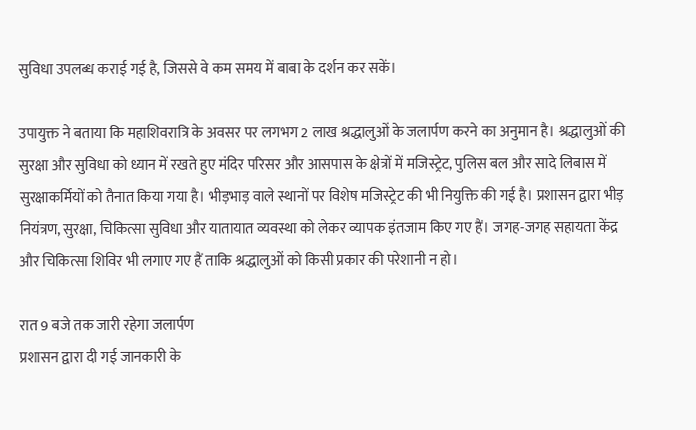सुविधा उपलब्ध कराई गई है, जिससे वे कम समय में बाबा के दर्शन कर सकें।

उपायुक्त ने बताया कि महाशिवरात्रि के अवसर पर लगभग 2 लाख श्रद्धालुओं के जलार्पण करने का अनुमान है। श्रद्धालुओं की सुरक्षा और सुविधा को ध्यान में रखते हुए मंदिर परिसर और आसपास के क्षेत्रों में मजिस्ट्रेट, पुलिस बल और सादे लिबास में सुरक्षाकर्मियों को तैनात किया गया है। भीड़भाड़ वाले स्थानों पर विशेष मजिस्ट्रेट की भी नियुक्ति की गई है। प्रशासन द्वारा भीड़ नियंत्रण, सुरक्षा, चिकित्सा सुविधा और यातायात व्यवस्था को लेकर व्यापक इंतजाम किए गए हैं। जगह-जगह सहायता केंद्र और चिकित्सा शिविर भी लगाए गए हैं ताकि श्रद्धालुओं को किसी प्रकार की परेशानी न हो।

रात 9 बजे तक जारी रहेगा जलार्पण
प्रशासन द्वारा दी गई जानकारी के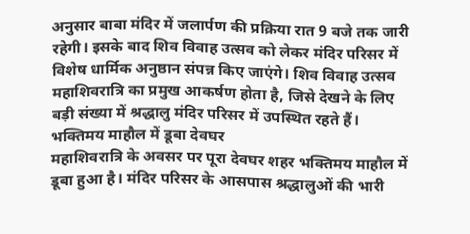अनुसार बाबा मंदिर में जलार्पण की प्रक्रिया रात 9 बजे तक जारी रहेगी। इसके बाद शिव विवाह उत्सव को लेकर मंदिर परिसर में विशेष धार्मिक अनुष्ठान संपन्न किए जाएंगे। शिव विवाह उत्सव महाशिवरात्रि का प्रमुख आकर्षण होता है, जिसे देखने के लिए बड़ी संख्या में श्रद्धालु मंदिर परिसर में उपस्थित रहते हैं।
भक्तिमय माहौल में डूबा देवघर
महाशिवरात्रि के अवसर पर पूरा देवघर शहर भक्तिमय माहौल में डूबा हुआ है। मंदिर परिसर के आसपास श्रद्धालुओं की भारी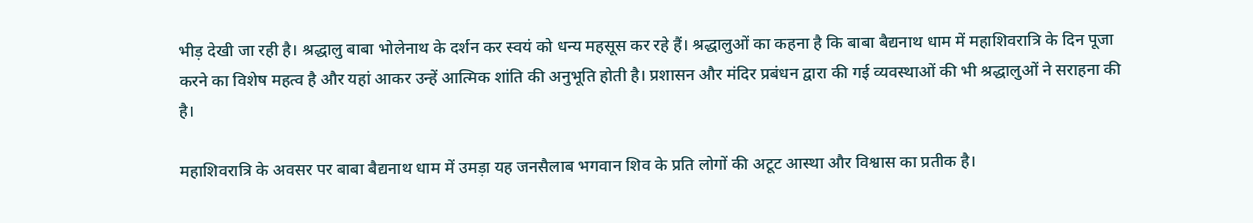भीड़ देखी जा रही है। श्रद्धालु बाबा भोलेनाथ के दर्शन कर स्वयं को धन्य महसूस कर रहे हैं। श्रद्धालुओं का कहना है कि बाबा बैद्यनाथ धाम में महाशिवरात्रि के दिन पूजा करने का विशेष महत्व है और यहां आकर उन्हें आत्मिक शांति की अनुभूति होती है। प्रशासन और मंदिर प्रबंधन द्वारा की गई व्यवस्थाओं की भी श्रद्धालुओं ने सराहना की है।

महाशिवरात्रि के अवसर पर बाबा बैद्यनाथ धाम में उमड़ा यह जनसैलाब भगवान शिव के प्रति लोगों की अटूट आस्था और विश्वास का प्रतीक है।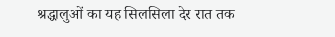श्रद्धालुओं का यह सिलसिला देर रात तक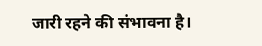जारी रहने की संभावना है।